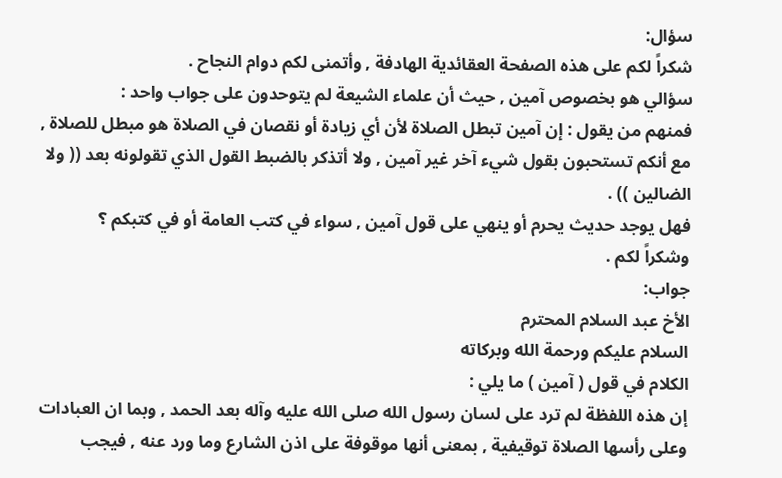سؤال:
شكراً لكم على هذه الصفحة العقائدية الهادفة , وأتمنى لكم دوام النجاح .
سؤالي هو بخصوص آمين , حيث أن علماء الشيعة لم يتوحدون على جواب واحد :
فمنهم من يقول : إن آمين تبطل الصلاة لأن أي زيادة أو نقصان في الصلاة هو مبطل للصلاة , مع أنكم تستحبون بقول شيء آخر غير آمين , ولا أتذكر بالضبط القول الذي تقولونه بعد (( ولا الضالين )) .
فهل يوجد حديث يحرم أو ينهي على قول آمين , سواء في كتب العامة أو في كتبكم ؟
وشكراً لكم .
جواب:
الأخ عبد السلام المحترم
السلام عليكم ورحمة الله وبركاته
الكلام في قول ( آمين ) ما يلي :
إن هذه اللفظة لم ترد على لسان رسول الله صلى الله عليه وآله بعد الحمد , وبما ان العبادات وعلى رأسها الصلاة توقيفية , بمعنى أنها موقوفة على اذن الشارع وما ورد عنه , فيجب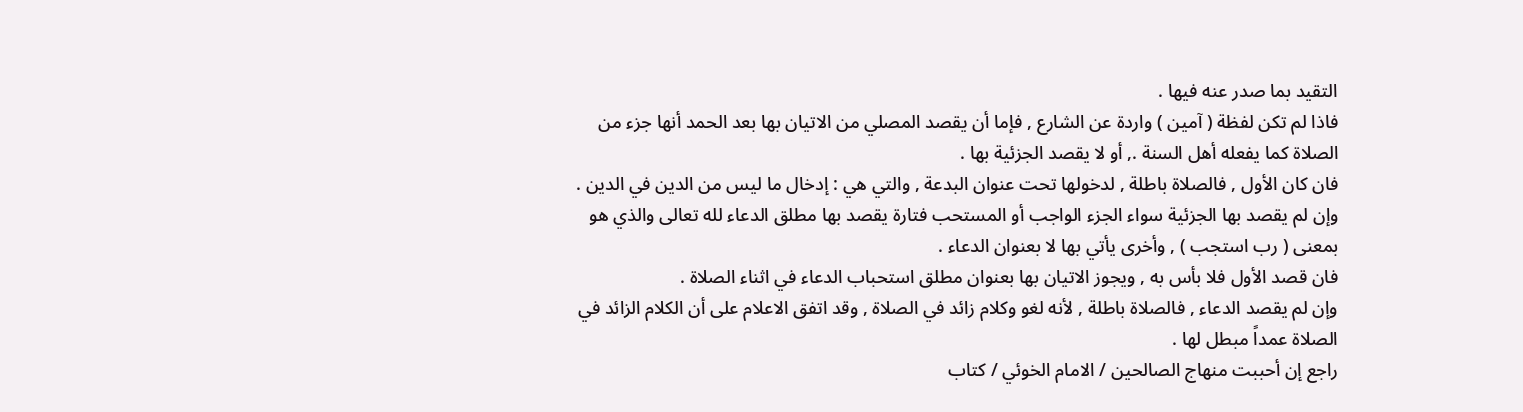التقيد بما صدر عنه فيها .
فاذا لم تكن لفظة ( آمين ) واردة عن الشارع , فإما أن يقصد المصلي من الاتيان بها بعد الحمد أنها جزء من الصلاة كما يفعله أهل السنة ., أو لا يقصد الجزئية بها .
فان كان الأول , فالصلاة باطلة , لدخولها تحت عنوان البدعة , والتي هي : إدخال ما ليس من الدين في الدين .
وإن لم يقصد بها الجزئية سواء الجزء الواجب أو المستحب فتارة يقصد بها مطلق الدعاء لله تعالى والذي هو بمعنى ( رب استجب ) , وأخرى يأتي بها لا بعنوان الدعاء .
فان قصد الأول فلا بأس به , ويجوز الاتيان بها بعنوان مطلق استحباب الدعاء في اثناء الصلاة .
وإن لم يقصد الدعاء , فالصلاة باطلة , لأنه لغو وكلام زائد في الصلاة , وقد اتفق الاعلام على أن الكلام الزائد في الصلاة عمداً مبطل لها .
راجع إن أحببت منهاج الصالحين / الامام الخوئي / كتاب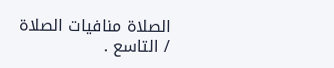الصلاة منافيات الصلاة / التاسع .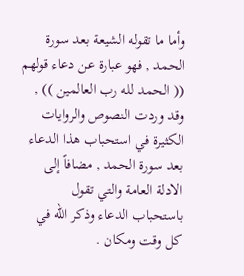وأما ما تقوله الشيعة بعد سورة الحمد , فهو عبارة عن دعاء قولهم (( الحمد لله رب العالمين )) , وقد وردت النصوص والروايات الكثيرة في استحباب هذا الدعاء بعد سورة الحمد , مضافاً إلى الادلة العامة والتي تقول باستحباب الدعاء وذكر الله في كل وقت ومكان .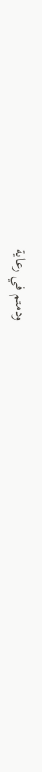ودمتم في رعاية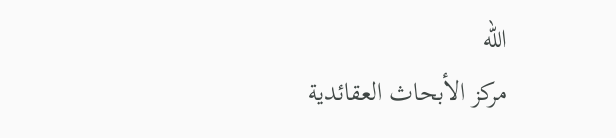الله
مركز الأبحاث العقائدية